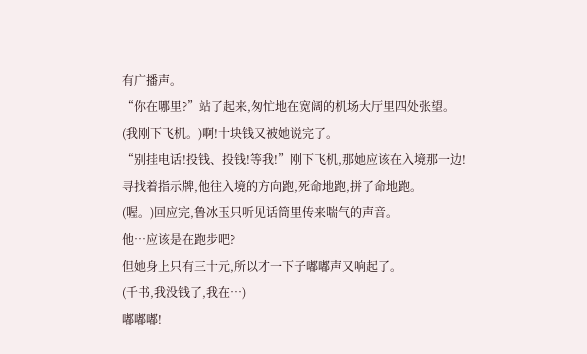有广播声。
“你在哪里?”站了起来,匆忙地在宽阔的机场大厅里四处张望。
(我刚下飞机。)啊!十块钱又被她说完了。
“别挂电话!投钱、投钱!等我!”刚下飞机,那她应该在入境那一边!
寻找着指示牌,他往入境的方向跑,死命地跑,拼了命地跑。
(喔。)回应完,鲁冰玉只听见话筒里传来喘气的声音。
他…应该是在跑步吧?
但她身上只有三十元,所以才一下子嘟嘟声又响起了。
(千书,我没钱了,我在…)
嘟嘟嘟!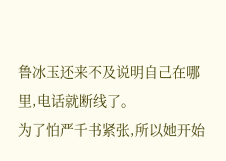鲁冰玉还来不及说明自己在哪里,电话就断线了。
为了怕严千书紧张,所以她开始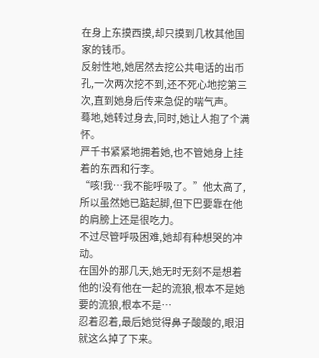在身上东摸西摸,却只摸到几枚其他国家的钱币。
反射性地,她居然去挖公共电话的出币孔,一次两次挖不到,还不死心地挖第三次,直到她身后传来急促的喘气声。
蓦地,她转过身去,同时,她让人抱了个满怀。
严千书紧紧地拥着她,也不管她身上挂着的东西和行李。
“咳!我…我不能呼吸了。”他太高了,所以虽然她已踮起脚,但下巴要靠在他的肩膀上还是很吃力。
不过尽管呼吸困难,她却有种想哭的冲动。
在国外的那几天,她无时无刻不是想着他的!没有他在一起的流狼,根本不是她要的流狼,根本不是…
忍着忍着,最后她觉得鼻子酸酸的,眼泪就这么掉了下来。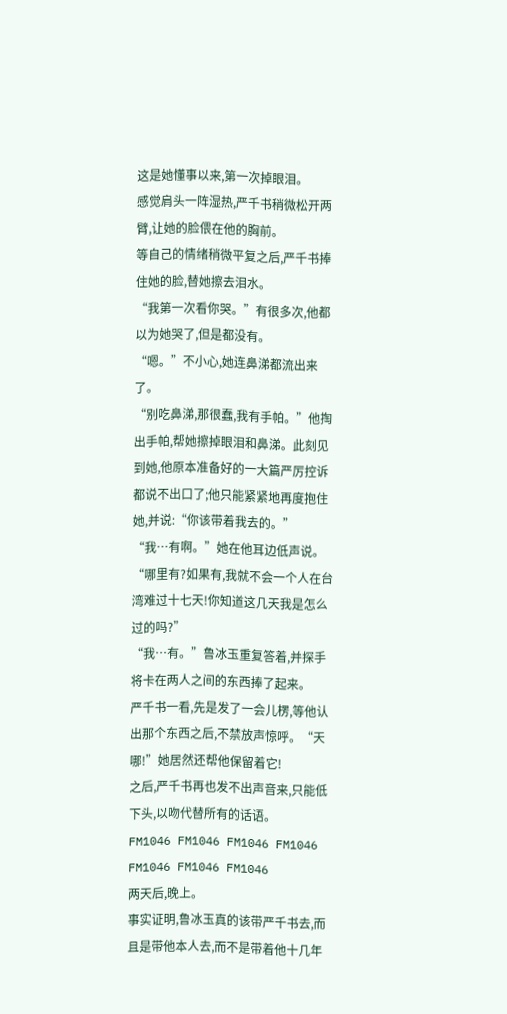这是她懂事以来,第一次掉眼泪。
感觉肩头一阵湿热,严千书稍微松开两臂,让她的脸偎在他的胸前。
等自己的情绪稍微平复之后,严千书捧住她的脸,替她擦去泪水。
“我第一次看你哭。”有很多次,他都以为她哭了,但是都没有。
“嗯。”不小心,她连鼻涕都流出来了。
“别吃鼻涕,那很蠢,我有手帕。”他掏出手帕,帮她擦掉眼泪和鼻涕。此刻见到她,他原本准备好的一大篇严厉控诉都说不出口了;他只能紧紧地再度抱住她,并说:“你该带着我去的。”
“我…有啊。”她在他耳边低声说。
“哪里有?如果有,我就不会一个人在台湾难过十七天!你知道这几天我是怎么过的吗?”
“我…有。”鲁冰玉重复答着,并探手将卡在两人之间的东西捧了起来。
严千书一看,先是发了一会儿楞,等他认出那个东西之后,不禁放声惊呼。“天哪!”她居然还帮他保留着它!
之后,严千书再也发不出声音来,只能低下头,以吻代替所有的话语。
FM1046 FM1046 FM1046 FM1046 FM1046 FM1046 FM1046
两天后,晚上。
事实证明,鲁冰玉真的该带严千书去,而且是带他本人去,而不是带着他十几年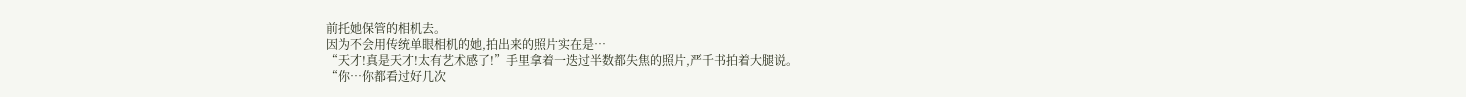前托她保管的相机去。
因为不会用传统单眼相机的她,拍出来的照片实在是…
“天才!真是天才!太有艺术感了!”手里拿着一迭过半数都失焦的照片,严千书拍着大腿说。
“你…你都看过好几次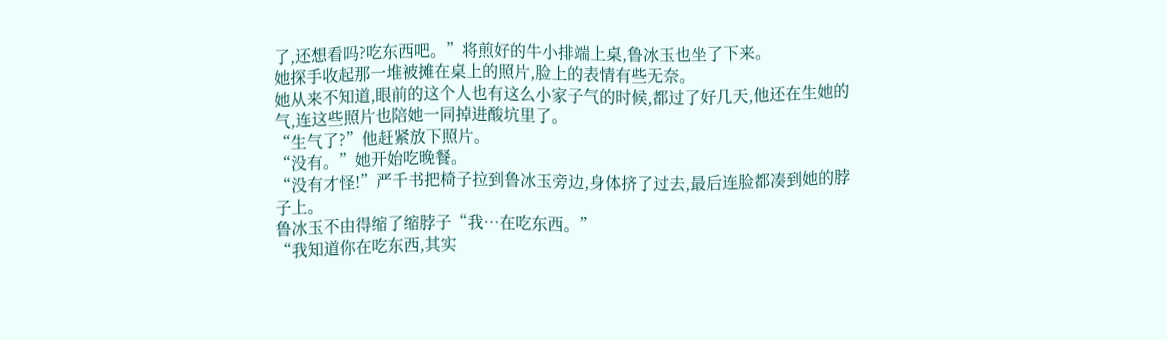了,还想看吗?吃东西吧。”将煎好的牛小排端上桌,鲁冰玉也坐了下来。
她探手收起那一堆被摊在桌上的照片,脸上的表情有些无奈。
她从来不知道,眼前的这个人也有这么小家子气的时候,都过了好几天,他还在生她的气,连这些照片也陪她一同掉进酸坑里了。
“生气了?”他赶紧放下照片。
“没有。”她开始吃晚餐。
“没有才怪!”严千书把椅子拉到鲁冰玉旁边,身体挤了过去,最后连脸都凑到她的脖子上。
鲁冰玉不由得缩了缩脖子“我…在吃东西。”
“我知道你在吃东西,其实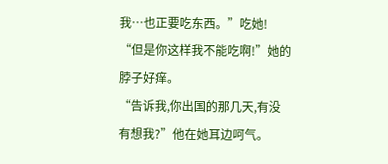我…也正要吃东西。”吃她!
“但是你这样我不能吃啊!”她的脖子好痒。
“告诉我,你出国的那几天,有没有想我?”他在她耳边呵气。